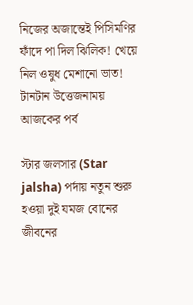নিজের অজান্তেই পিসিমণির ফাঁদে পা দিল ঝিলিক! খেয়ে নিল ওষুধ মেশানো ভাত! টানটান উত্তেজনাময় আজকের পর্ব

স্টার জলসার (Star jalsha) পর্দায় নতুন শুরু হওয়া দুই যমজ বোনের জীবনের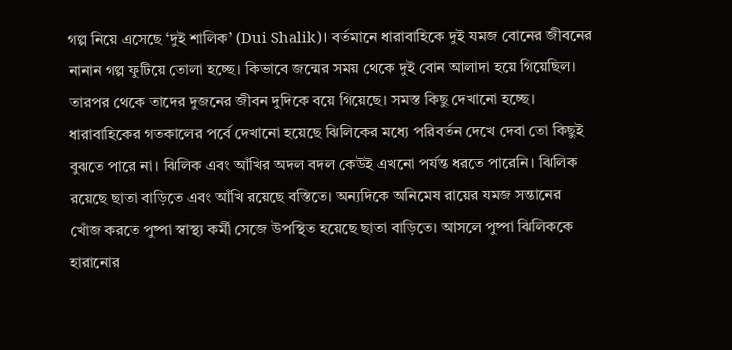গল্প নিয়ে এসেছে ‘দুই শালিক’ (Dui Shalik)। বর্তমানে ধারাবাহিকে দুই যমজ বোনের জীবনের নানান গল্প ফুটিয়ে তোলা হচ্ছে। কিভাবে জন্মের সময় থেকে দুই বোন আলাদা হয়ে গিয়েছিল। তারপর থেকে তাদের দুজনের জীবন দুদিকে বয়ে গিয়েছে। সমস্ত কিছু দেখানো হচ্ছে।
ধারাবাহিকের গতকালের পর্বে দেখানো হয়েছে ঝিলিকের মধ্যে পরিবর্তন দেখে দেবা তো কিছুই বুঝতে পারে না। ঝিলিক এবং আঁখির অদল বদল কেউই এখনো পর্যন্ত ধরতে পারেনি। ঝিলিক রয়েছে ছাতা বাড়িতে এবং আঁখি রয়েছে বস্তিতে। অন্যদিকে অনিমেষ রায়ের যমজ সন্তানের খোঁজ করতে পুষ্পা স্বাস্থ্য কর্মী সেজে উপস্থিত হয়েছে ছাতা বাড়িতে। আসলে পুষ্পা ঝিলিককে হারানোর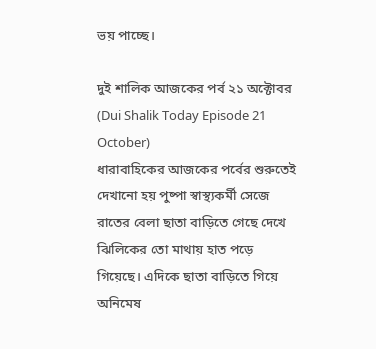ভয় পাচ্ছে।

দুই শালিক আজকের পর্ব ২১ অক্টোবর (Dui Shalik Today Episode 21 October)
ধারাবাহিকের আজকের পর্বের শুরুতেই দেখানো হয় পুষ্পা স্বাস্থ্যকর্মী সেজে রাতের বেলা ছাতা বাড়িতে গেছে দেখে ঝিলিকের তো মাথায় হাত পড়ে গিয়েছে। এদিকে ছাতা বাড়িতে গিয়ে অনিমেষ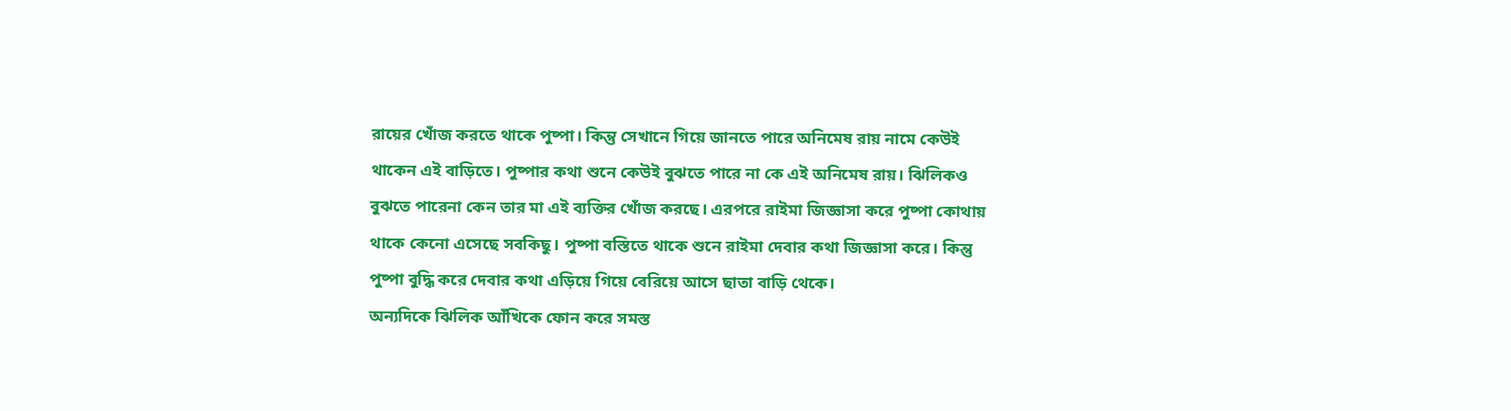রায়ের খোঁজ করতে থাকে পুষ্পা। কিন্তু সেখানে গিয়ে জানতে পারে অনিমেষ রায় নামে কেউই থাকেন এই বাড়িতে। পুষ্পার কথা শুনে কেউই বুঝতে পারে না কে এই অনিমেষ রায়। ঝিলিকও বুঝতে পারেনা কেন তার মা এই ব্যক্তির খোঁজ করছে। এরপরে রাইমা জিজ্ঞাসা করে পুষ্পা কোথায় থাকে কেনো এসেছে সবকিছু। পুষ্পা বস্তিতে থাকে শুনে রাইমা দেবার কথা জিজ্ঞাসা করে। কিন্তু পুষ্পা বুদ্ধি করে দেবার কথা এড়িয়ে গিয়ে বেরিয়ে আসে ছাতা বাড়ি থেকে।
অন্যদিকে ঝিলিক আঁখিকে ফোন করে সমস্ত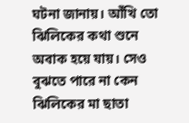ঘটনা জানায়। আঁখি তো ঝিলিকের কথা শুনে অবাক হয়ে যায়। সেও বুঝতে পারে না কেন ঝিলিকের মা ছাতা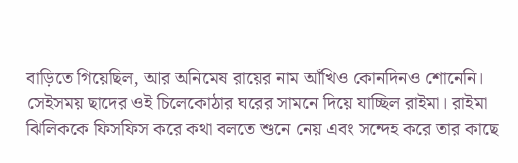বাড়িতে গিয়েছিল, আর অনিমেষ রায়ের নাম আঁখিও কোনদিনও শোনেনি। সেইসময় ছাদের ওই চিলেকোঠার ঘরের সামনে দিয়ে যাচ্ছিল রাইমা। রাইমা ঝিলিককে ফিসফিস করে কথা বলতে শুনে নেয় এবং সন্দেহ করে তার কাছে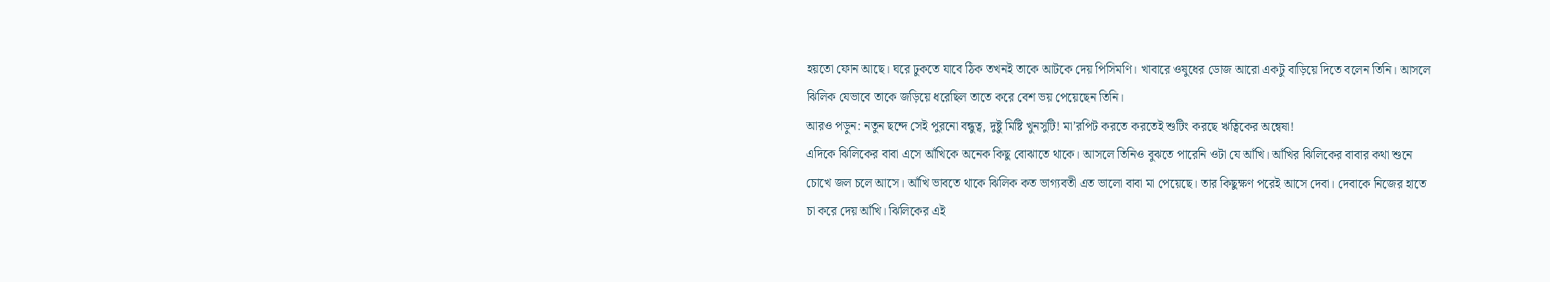হয়তো ফোন আছে। ঘরে ঢুকতে যাবে ঠিক তখনই তাকে আটকে দেয় পিসিমণি। খাবারে ওষুধের ডোজ আরো একটু বাড়িয়ে দিতে বলেন তিনি। আসলে ঝিলিক যেভাবে তাকে জড়িয়ে ধরেছিল তাতে করে বেশ ভয় পেয়েছেন তিনি।
আরও পড়ুন: নতুন ছন্দে সেই পুরনো বন্ধুত্ব, দুষ্টু মিষ্টি খুনসুটি! মা’রপিট করতে করতেই শুটিং করছে ঋত্বিকের অন্বেষা!
এদিকে ঝিলিকের বাবা এসে আঁখিকে অনেক কিছু বোঝাতে থাকে। আসলে তিনিও বুঝতে পারেনি ওটা যে আঁখি। আঁখির ঝিলিকের বাবার কথা শুনে চোখে জল চলে আসে। আঁখি ভাবতে থাকে ঝিলিক কত ভাগ্যবতী এত ভালো বাবা মা পেয়েছে। তার কিছুক্ষণ পরেই আসে দেবা। দেবাকে নিজের হাতে চা করে দেয় আঁখি। ঝিলিকের এই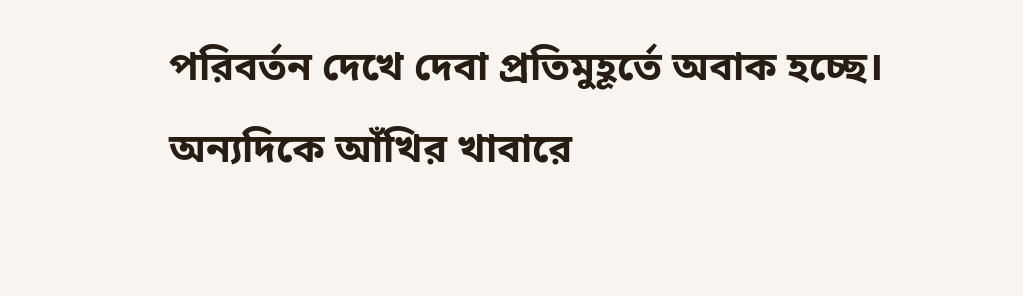পরিবর্তন দেখে দেবা প্রতিমুহূর্তে অবাক হচ্ছে। অন্যদিকে আঁখির খাবারে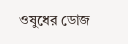ওষুধের ডোজ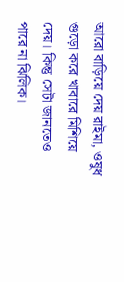আরো বাড়িয়ে দেয় রাইমা, ওষুধ গুড়ো করে খাবারে মিশিয়ে দেয়। কিন্তু সেটা জানতেও পারে না ঝিলিক।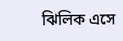ঝিলিক এসে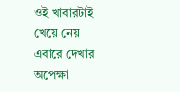ওই খাবারটাই খেয়ে নেয় এবারে দেখার অপেক্ষা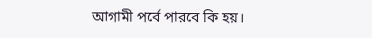আগামী পর্বে পারবে কি হয়।